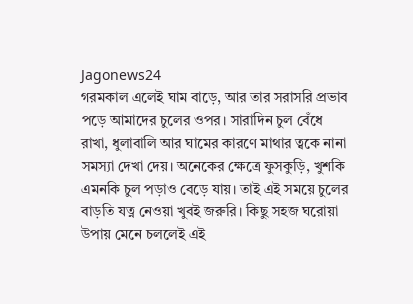Jagonews24
গরমকাল এলেই ঘাম বাড়ে, আর তার সরাসরি প্রভাব পড়ে আমাদের চুলের ওপর। সারাদিন চুল বেঁধে রাখা, ধুলাবালি আর ঘামের কারণে মাথার ত্বকে নানা সমস্যা দেখা দেয়। অনেকের ক্ষেত্রে ফুসকুড়ি, খুশকি এমনকি চুল পড়াও বেড়ে যায়। তাই এই সময়ে চুলের বাড়তি যত্ন নেওয়া খুবই জরুরি। কিছু সহজ ঘরোয়া উপায় মেনে চললেই এই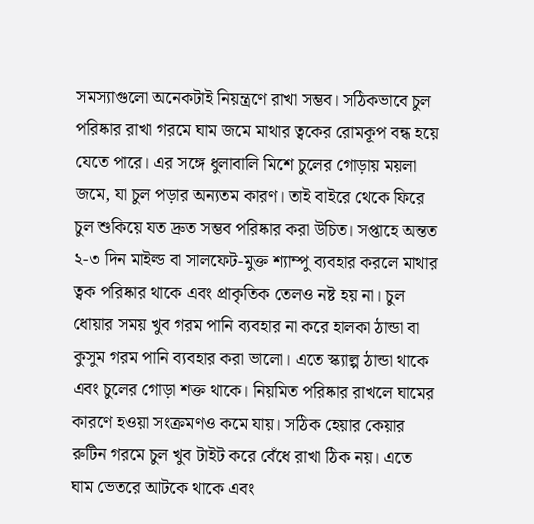সমস্যাগুলো অনেকটাই নিয়ন্ত্রণে রাখা সম্ভব। সঠিকভাবে চুল পরিষ্কার রাখা গরমে ঘাম জমে মাথার ত্বকের রোমকূপ বন্ধ হয়ে যেতে পারে। এর সঙ্গে ধুলাবালি মিশে চুলের গোড়ায় ময়লা জমে, যা চুল পড়ার অন্যতম কারণ। তাই বাইরে থেকে ফিরে চুল শুকিয়ে যত দ্রুত সম্ভব পরিষ্কার করা উচিত। সপ্তাহে অন্তত ২-৩ দিন মাইল্ড বা সালফেট-মুক্ত শ্যাম্পু ব্যবহার করলে মাথার ত্বক পরিষ্কার থাকে এবং প্রাকৃতিক তেলও নষ্ট হয় না। চুল ধোয়ার সময় খুব গরম পানি ব্যবহার না করে হালকা ঠান্ডা বা কুসুম গরম পানি ব্যবহার করা ভালো। এতে স্ক্যাল্প ঠান্ডা থাকে এবং চুলের গোড়া শক্ত থাকে। নিয়মিত পরিষ্কার রাখলে ঘামের কারণে হওয়া সংক্রমণও কমে যায়। সঠিক হেয়ার কেয়ার রুটিন গরমে চুল খুব টাইট করে বেঁধে রাখা ঠিক নয়। এতে ঘাম ভেতরে আটকে থাকে এবং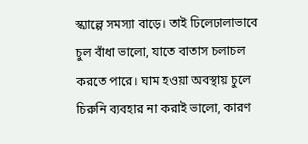স্ক্যাল্পে সমস্যা বাড়ে। তাই ঢিলেঢালাভাবে চুল বাঁধা ভালো, যাতে বাতাস চলাচল করতে পারে। ঘাম হওয়া অবস্থায় চুলে চিরুনি ব্যবহার না করাই ভালো, কারণ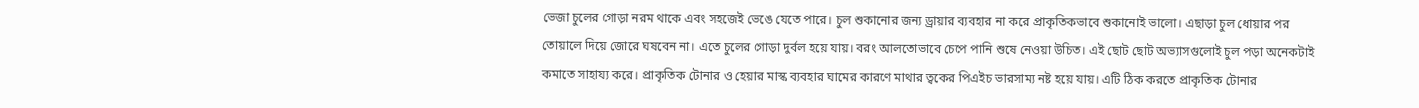ভেজা চুলের গোড়া নরম থাকে এবং সহজেই ভেঙে যেতে পারে। চুল শুকানোর জন্য ড্রায়ার ব্যবহার না করে প্রাকৃতিকভাবে শুকানোই ভালো। এছাড়া চুল ধোয়ার পর তোয়ালে দিয়ে জোরে ঘষবেন না। এতে চুলের গোড়া দুর্বল হয়ে যায়। বরং আলতোভাবে চেপে পানি শুষে নেওয়া উচিত। এই ছোট ছোট অভ্যাসগুলোই চুল পড়া অনেকটাই কমাতে সাহায্য করে। প্রাকৃতিক টোনার ও হেয়ার মাস্ক ব্যবহার ঘামের কারণে মাথার ত্বকের পিএইচ ভারসাম্য নষ্ট হয়ে যায়। এটি ঠিক করতে প্রাকৃতিক টোনার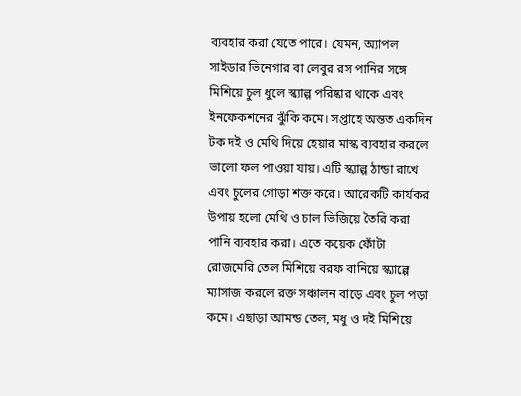ব্যবহার করা যেতে পারে। যেমন, অ্যাপল সাইডার ভিনেগার বা লেবুর রস পানির সঙ্গে মিশিয়ে চুল ধুলে স্ক্যাল্প পরিষ্কার থাকে এবং ইনফেকশনের ঝুঁকি কমে। সপ্তাহে অন্তত একদিন টক দই ও মেথি দিয়ে হেয়ার মাস্ক ব্যবহার করলে ভালো ফল পাওয়া যায়। এটি স্ক্যাল্প ঠান্ডা রাখে এবং চুলের গোড়া শক্ত করে। আরেকটি কার্যকর উপায় হলো মেথি ও চাল ভিজিয়ে তৈরি করা পানি ব্যবহার করা। এতে কয়েক ফোঁটা রোজমেরি তেল মিশিয়ে বরফ বানিয়ে স্ক্যাল্পে ম্যাসাজ করলে রক্ত সঞ্চালন বাড়ে এবং চুল পড়া কমে। এছাড়া আমন্ড তেল, মধু ও দই মিশিয়ে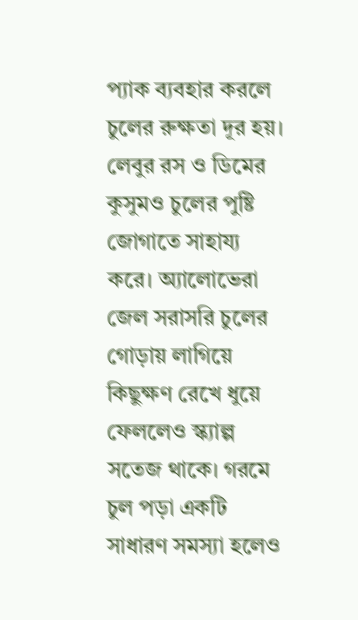প্যাক ব্যবহার করলে চুলের রুক্ষতা দূর হয়। লেবুর রস ও ডিমের কুসুমও চুলের পুষ্টি জোগাতে সাহায্য করে। অ্যালোভেরা জেল সরাসরি চুলের গোড়ায় লাগিয়ে কিছুক্ষণ রেখে ধুয়ে ফেললেও স্ক্যাল্প সতেজ থাকে। গরমে চুল পড়া একটি সাধারণ সমস্যা হলেও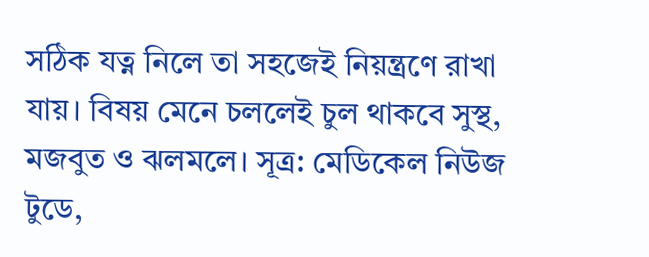সঠিক যত্ন নিলে তা সহজেই নিয়ন্ত্রণে রাখা যায়। বিষয় মেনে চললেই চুল থাকবে সুস্থ, মজবুত ও ঝলমলে। সূত্র: মেডিকেল নিউজ টুডে,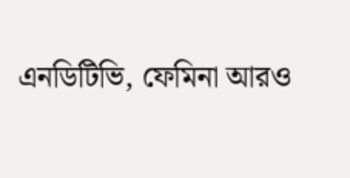এনডিটিভি, ফেমিনা আরও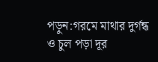পড়ুন:গরমে মাথার দুর্গন্ধ ও চুল পড়া দূর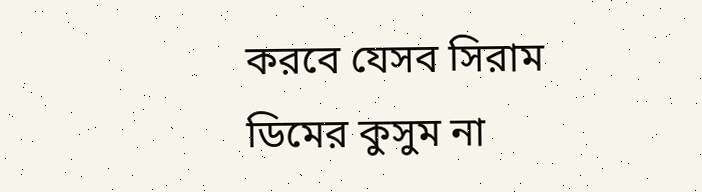করবে যেসব সিরাম ডিমের কুসুম না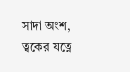সাদা অংশ, ত্বকের যত্নে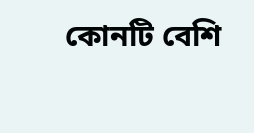কোনটি বেশি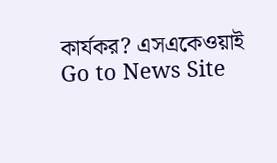কার্যকর? এসএকেওয়াই
Go to News Site